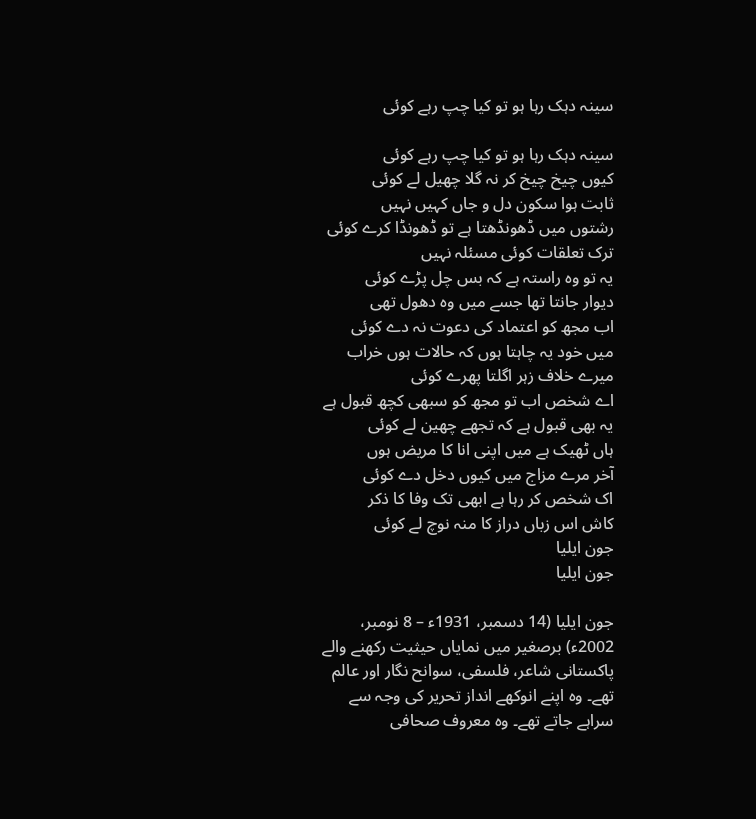سینہ دہک رہا ہو تو کیا چپ رہے کوئی

سینہ دہک رہا ہو تو کیا چپ رہے کوئی
کیوں چیخ چیخ کر نہ گلا چھیل لے کوئی
ثابت ہوا سکون دل و جاں کہیں نہیں
رشتوں میں ڈھونڈھتا ہے تو ڈھونڈا کرے کوئی
ترک تعلقات کوئی مسئلہ نہیں
یہ تو وہ راستہ ہے کہ بس چل پڑے کوئی
دیوار جانتا تھا جسے میں وہ دھول تھی
اب مجھ کو اعتماد کی دعوت نہ دے کوئی
میں خود یہ چاہتا ہوں کہ حالات ہوں خراب
میرے خلاف زہر اگلتا پھرے کوئی
اے شخص اب تو مجھ کو سبھی کچھ قبول ہے
یہ بھی قبول ہے کہ تجھے چھین لے کوئی
ہاں ٹھیک ہے میں اپنی انا کا مریض ہوں
آخر مرے مزاج میں کیوں دخل دے کوئی
اک شخص کر رہا ہے ابھی تک وفا کا ذکر
کاش اس زباں دراز کا منہ نوچ لے کوئی
جون ایلیا
جون ایلیا

جون ایلیا (14 دسمبر، 1931ء – 8 نومبر، 2002ء) برصغیر میں نمایاں حیثیت رکھنے والے پاکستانی شاعر، فلسفی، سوانح نگار اور عالم تھے۔ وہ اپنے انوکھے انداز تحریر کی وجہ سے سراہے جاتے تھے۔ وہ معروف صحافی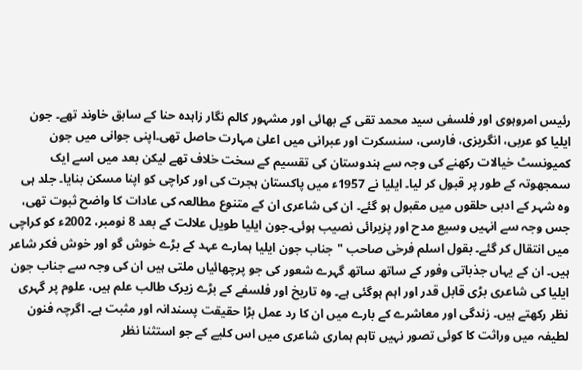رئیس امروہوی اور فلسفی سید محمد تقی کے بھائی اور مشہور کالم نگار زاہدہ حنا کے سابق خاوند تھے۔ جون ایلیا کو عربی، انگریزی، فارسی، سنسکرت اور عبرانی میں اعلیٰ مہارت حاصل تھی۔اپنی جوانی میں جون کمیونسٹ خیالات رکھنے کی وجہ سے ہندوستان کی تقسیم کے سخت خلاف تھے لیکن بعد میں اسے ایک سمجھوتہ کے طور پر قبول کر لیا۔ ایلیا نے 1957ء میں پاکستان ہجرت کی اور کراچی کو اپنا مسکن بنایا۔ جلد ہی وہ شہر کے ادبی حلقوں میں مقبول ہو گئے۔ ان کی شاعری ان کے متنوع مطالعہ کی عادات کا واضح ثبوت تھی، جس وجہ سے انہیں وسیع مدح اور پزیرائی نصیب ہوئی۔جون ایلیا طویل علالت کے بعد 8 نومبر، 2002ء کو کراچی میں انتقال کر گئے۔ بقول اسلم فرخی صاحب "جناب جون ایلیا ہمارے عہد کے بڑے خوش گو اور خوش فکر شاعر ہیں۔ ان کے یہاں جذباتی وفور کے ساتھ ساتھ گہرے شعور کی جو پرچھائیاں ملتی ہیں ان کی وجہ سے جناب جون ایلیا کی شاعری بڑی قابل قدر اور اہم ہوگئی ہے۔ وہ تاریخ اور فلسفے کے بڑے زیرک طالب علم ہیں، علوم پر گہری نظر رکھتے ہیں۔ زندگی اور معاشرے کے بارے میں ان کا رد عمل بڑا حقیقت پسندانہ اور مثبت ہے۔ اگرچہ فنون لطیفہ میں وراثت کا کوئی تصور نہیں تاہم ہماری شاعری میں اس کلیے کے جو استثنا نظر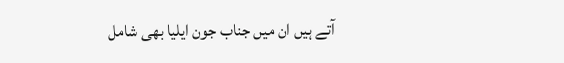آتے ہیں ان میں جناب جون ایلیا بھی شامل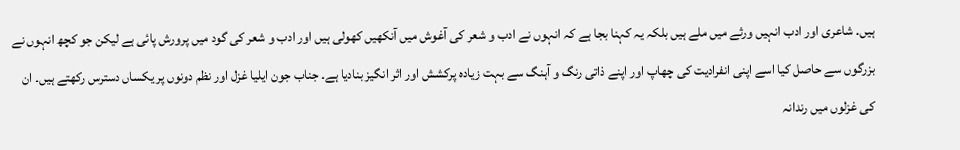ہیں۔ شاعری اور ادب انہیں ورثے میں ملے ہیں بلکہ یہ کہنا بجا ہے کہ انہوں نے ادب و شعر کی آغوش میں آنکھیں کھولی ہیں اور ادب و شعر کی گود میں پرورش پائی ہے لیکن جو کچھ انہوں نے بزرگوں سے حاصل کیا اسے اپنی انفرادیت کی چھاپ اور اپنے ذاتی رنگ و آہنگ سے بہت زیادہ پرکشش اور اثر انگیز بنادیا ہے۔ جناب جون ایلیا غزل اور نظم دونوں پر یکساں دسترس رکھتے ہیں۔ ان کی غزلوں میں رندانہ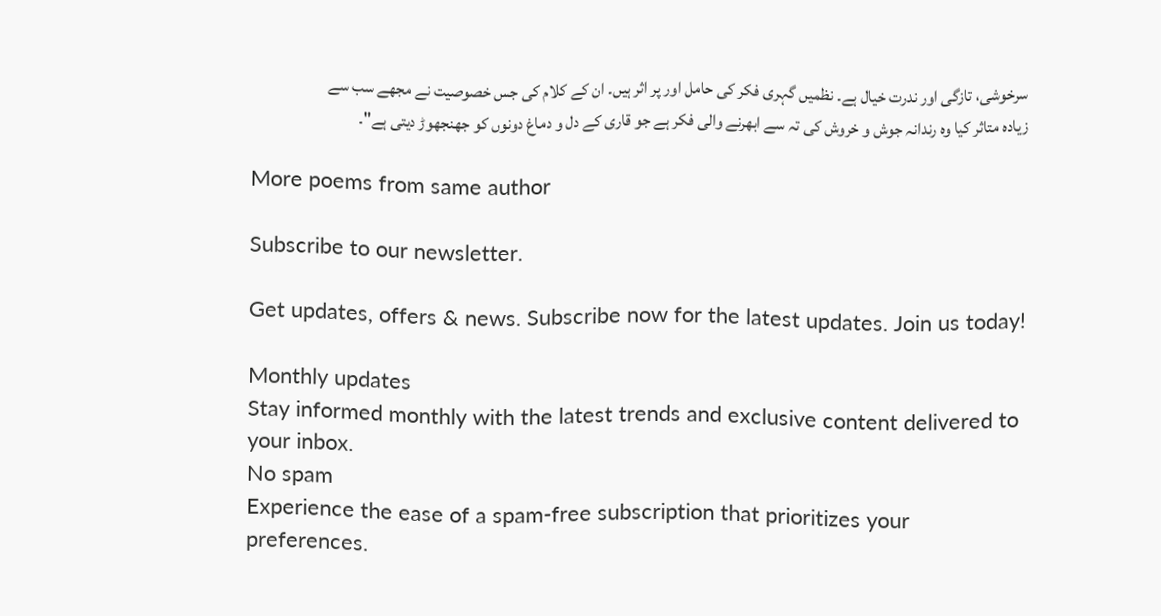سرخوشی، تازگی اور ندرت خیال ہے۔ نظمیں گہری فکر کی حامل اور پر اثر ہیں۔ ان کے کلام کی جس خصوصیت نے مجھے سب سے زیادہ متاثر کیا وہ رندانہ جوش و خروش کی تہ سے ابھرنے والی فکر ہے جو قاری کے دل و دماغ دونوں کو جھنجھوڑ دیتی ہے"۔

More poems from same author

Subscribe to our newsletter.

Get updates, offers & news. Subscribe now for the latest updates. Join us today!

Monthly updates
Stay informed monthly with the latest trends and exclusive content delivered to your inbox.
No spam
Experience the ease of a spam-free subscription that prioritizes your preferences.